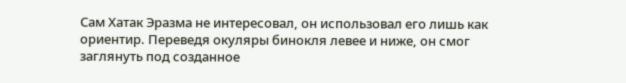Сам Хатак Эразма не интересовал, он использовал его лишь как ориентир. Переведя окуляры бинокля левее и ниже, он смог заглянуть под созданное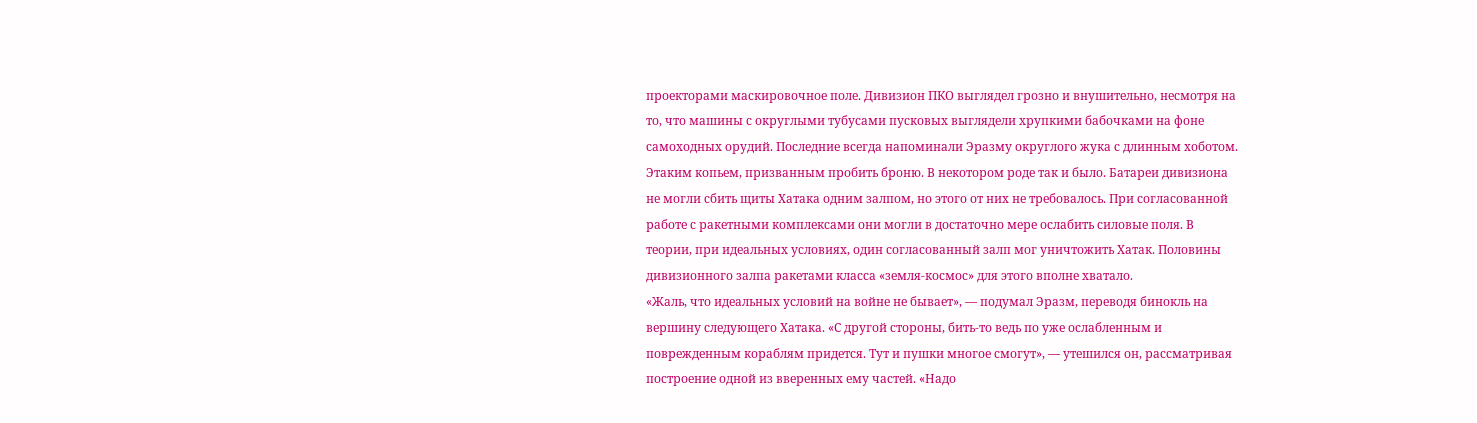проекторами маскировочное поле. Дивизион ПКО выглядел грозно и внушительно, несмотря на то, что машины с округлыми тубусами пусковых выглядели хрупкими бабочками на фоне самоходных орудий. Последние всегда напоминали Эразму округлого жука с длинным хоботом. Этаким копьем, призванным пробить броню. В некотором роде так и было. Батареи дивизиона не могли сбить щиты Хатака одним залпом, но этого от них не требовалось. При согласованной работе с ракетными комплексами они могли в достаточно мере ослабить силовые поля. В теории, при идеальных условиях, один согласованный залп мог уничтожить Хатак. Половины дивизионного залпа ракетами класса «земля-космос» для этого вполне хватало.
«Жаль, что идеальных условий на войне не бывает», — подумал Эразм, переводя бинокль на вершину следующего Хатака. «С другой стороны, бить-то ведь по уже ослабленным и поврежденным кораблям придется. Тут и пушки многое смогут», — утешился он, рассматривая построение одной из вверенных ему частей. «Надо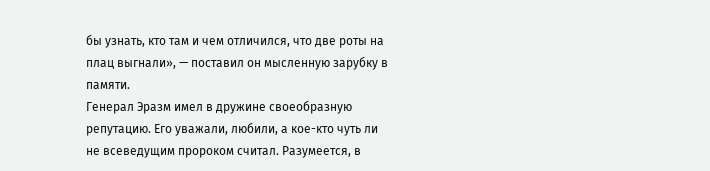бы узнать, кто там и чем отличился, что две роты на плац выгнали», — поставил он мысленную зарубку в памяти.
Генерал Эразм имел в дружине своеобразную репутацию. Его уважали, любили, а кое-кто чуть ли не всеведущим пророком считал. Разумеется, в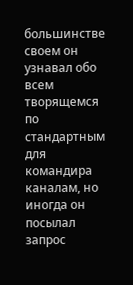большинстве своем он узнавал обо всем творящемся по стандартным для командира каналам, но иногда он посылал запрос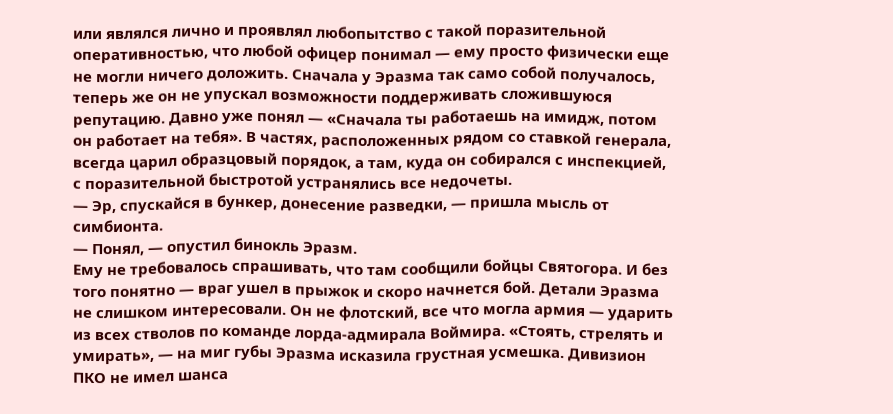или являлся лично и проявлял любопытство с такой поразительной оперативностью, что любой офицер понимал — ему просто физически еще не могли ничего доложить. Сначала у Эразма так само собой получалось, теперь же он не упускал возможности поддерживать сложившуюся репутацию. Давно уже понял — «Сначала ты работаешь на имидж, потом он работает на тебя». В частях, расположенных рядом со ставкой генерала, всегда царил образцовый порядок, а там, куда он собирался с инспекцией, с поразительной быстротой устранялись все недочеты.
— Эр, спускайся в бункер, донесение разведки, — пришла мысль от симбионта.
— Понял, — опустил бинокль Эразм.
Ему не требовалось спрашивать, что там сообщили бойцы Святогора. И без того понятно — враг ушел в прыжок и скоро начнется бой. Детали Эразма не слишком интересовали. Он не флотский, все что могла армия — ударить из всех стволов по команде лорда-адмирала Воймира. «Стоять, стрелять и умирать», — на миг губы Эразма исказила грустная усмешка. Дивизион ПКО не имел шанса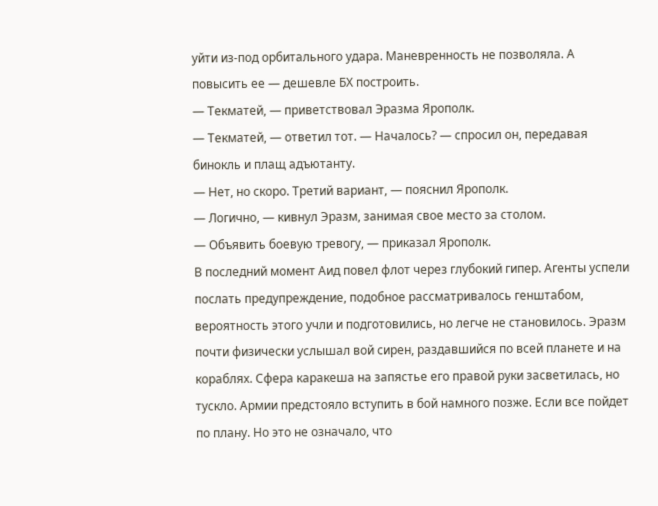уйти из-под орбитального удара. Маневренность не позволяла. А повысить ее — дешевле БХ построить.
— Текматей, — приветствовал Эразма Ярополк.
— Текматей, — ответил тот. — Началось? — спросил он, передавая бинокль и плащ адъютанту.
— Нет, но скоро. Третий вариант, — пояснил Ярополк.
— Логично, — кивнул Эразм, занимая свое место за столом.
— Объявить боевую тревогу, — приказал Ярополк.
В последний момент Аид повел флот через глубокий гипер. Агенты успели послать предупреждение, подобное рассматривалось генштабом, вероятность этого учли и подготовились, но легче не становилось. Эразм почти физически услышал вой сирен, раздавшийся по всей планете и на кораблях. Сфера каракеша на запястье его правой руки засветилась, но тускло. Армии предстояло вступить в бой намного позже. Если все пойдет по плану. Но это не означало, что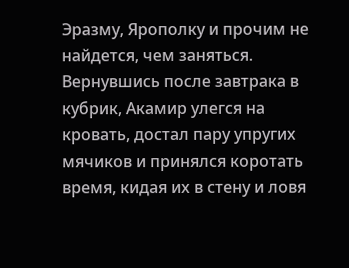Эразму, Ярополку и прочим не найдется, чем заняться.
Вернувшись после завтрака в кубрик, Акамир улегся на кровать, достал пару упругих мячиков и принялся коротать время, кидая их в стену и ловя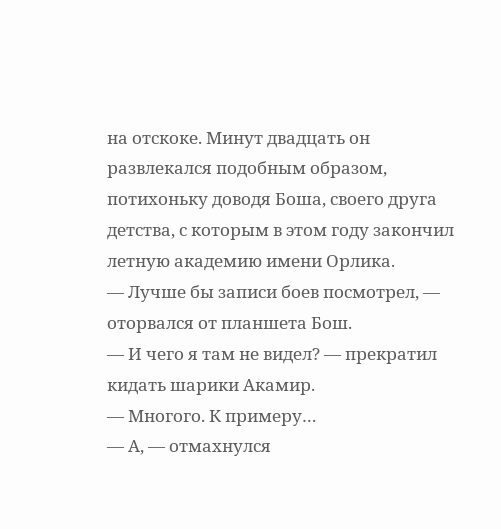на отскоке. Минут двадцать он развлекался подобным образом, потихоньку доводя Боша, своего друга детства, с которым в этом году закончил летную академию имени Орлика.
— Лучше бы записи боев посмотрел, — оторвался от планшета Бош.
— И чего я там не видел? — прекратил кидать шарики Акамир.
— Многого. К примеру…
— А, — отмахнулся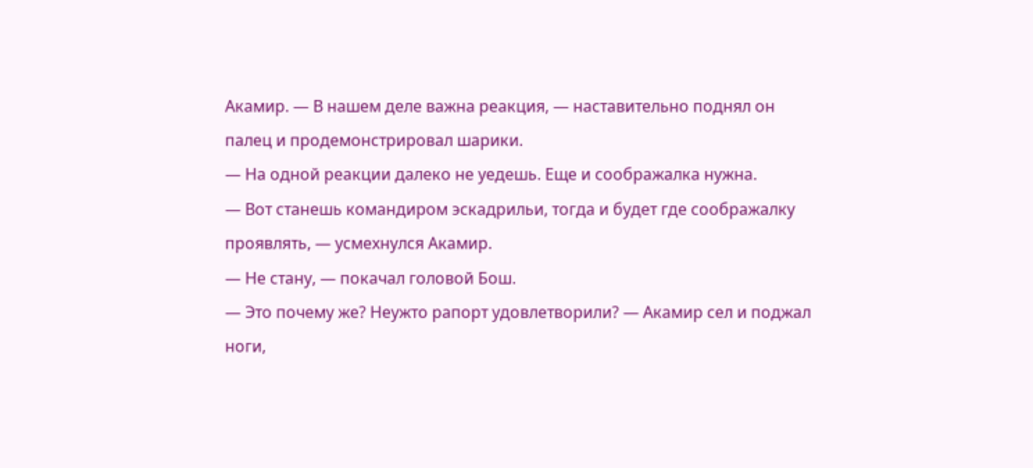Акамир. — В нашем деле важна реакция, — наставительно поднял он палец и продемонстрировал шарики.
— На одной реакции далеко не уедешь. Еще и соображалка нужна.
— Вот станешь командиром эскадрильи, тогда и будет где соображалку проявлять, — усмехнулся Акамир.
— Не стану, — покачал головой Бош.
— Это почему же? Неужто рапорт удовлетворили? — Акамир сел и поджал ноги,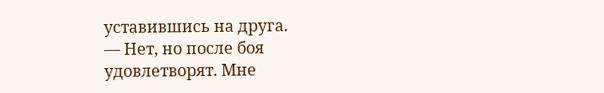уставившись на друга.
— Нет, но после боя удовлетворят. Мне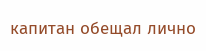капитан обещал лично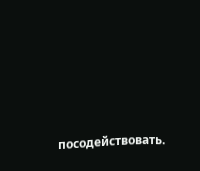посодействовать.